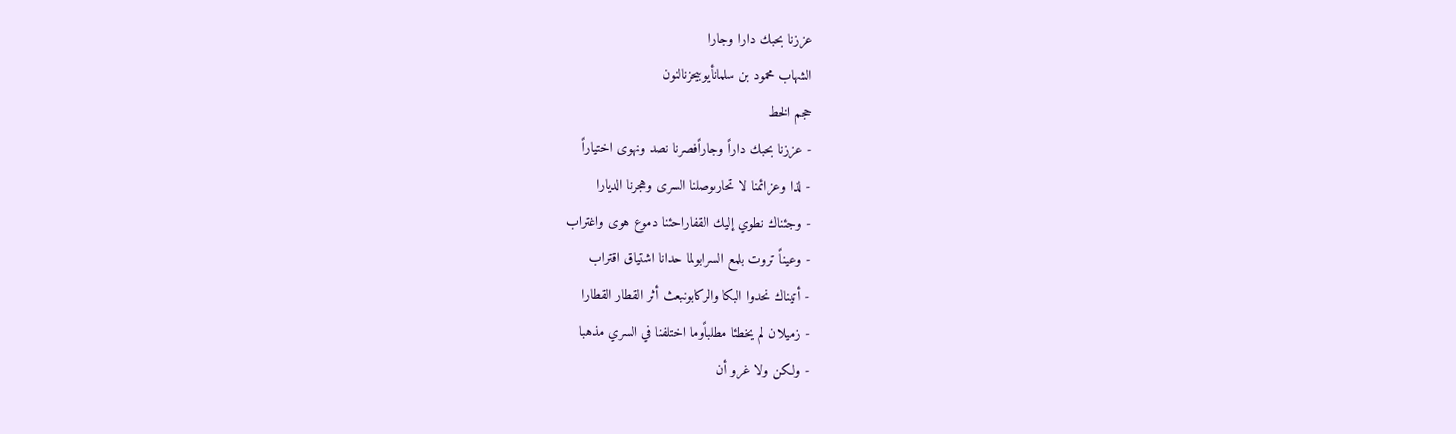عززنا بحبك دارا وجارا
الشهاب محمود بن سلمانأيوبيحزنالنون
حجم الخط
- عززنا بحبك داراً وجاراًفصرنا نصد ونهوى اختياراً
- لذا وعزائمنا لا تحارىوصلنا السرى وهجرنا الديارا
- وجئناك نطوي إليك القفاراحئنا دموع هوى واغتراب
- وعيناً تروت بلمع السرابولما حدانا اشتياق اقتراب
- أتيناك نحدوا البكا والركابونبعث أثر القطار القطارا
- زميلان لم يخطئا مطلباًوما اختلفنا في السري مذهبا
- ولكن ولا غرو أن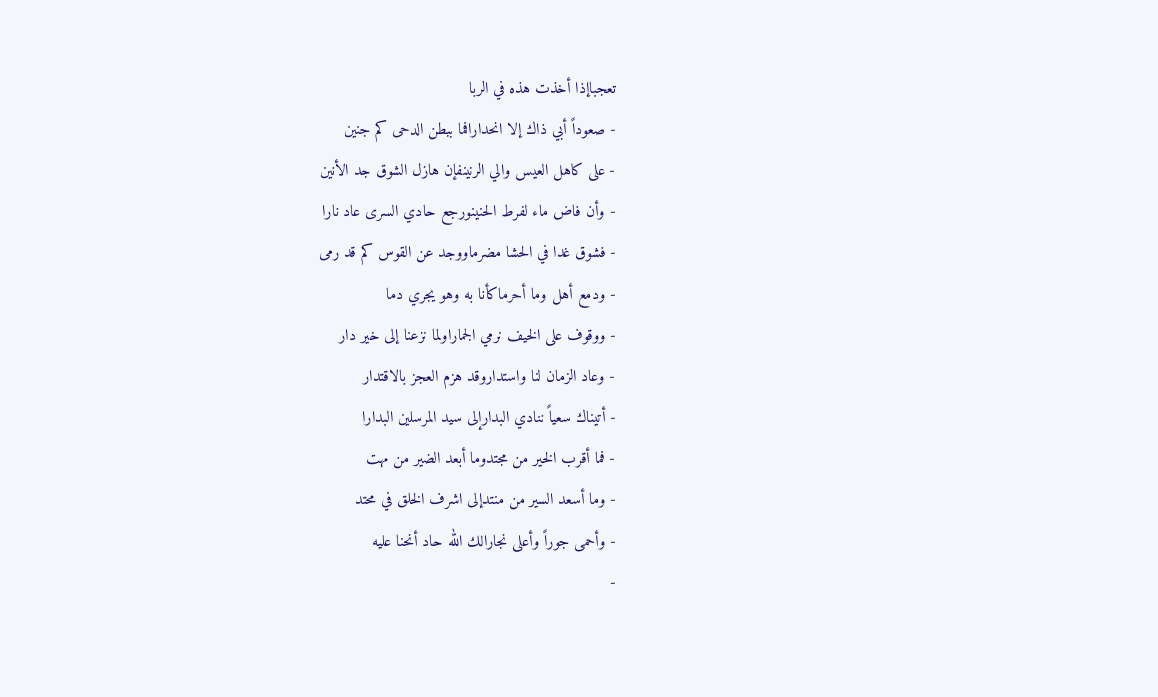تعجباإذا أخذت هذه في الربا
- صعوداً أبي ذاك إلا انحدارافما ببطن الدحى كم جنين
- على كاهل العيس والي الرنينفإن هازل الشوق جد الأنين
- وأن فاض ماء لفرط الحنينورجع حادي السرى عاد نارا
- فشوق غدا في الحشا مضرماووجد عن القوس كم قد رمى
- ودمع أهل وما أحرماكأنا به وهو يجري دما
- ووقوف على الخيف نرمي الجماراولما نزعنا إلى خير دار
- وعاد الزمان لنا واستداروقد هزم العجز بالاقتدار
- أتيناك سعياً ننادي البدارإلى سيد المرسلين البدارا
- فما أقرب الخير من مجتدوما أبعد الضير من مهت
- وما أسعد السير من منتدإلى اشرف الخلق في محتد
- وأحمى جوراً وأعلى نجارالك الله حاد أنحنا عليه
-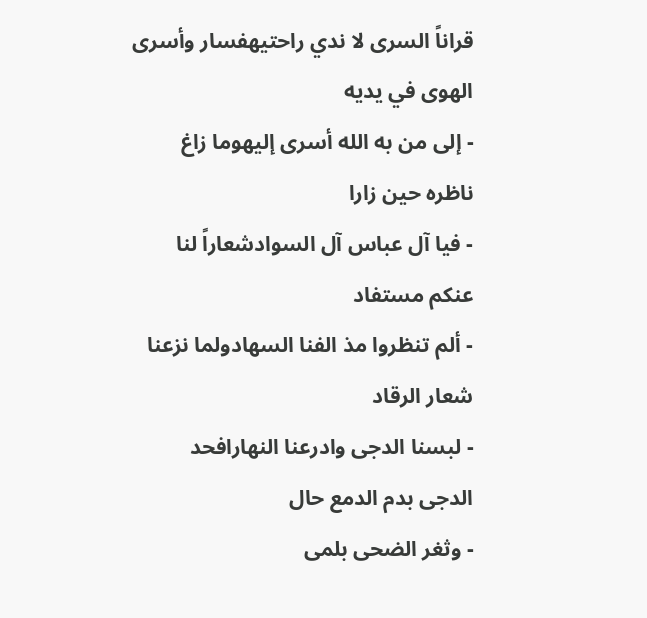قراناً السرى لا ندي راحتيهفسار وأسرى الهوى في يديه
- إلى من به الله أسرى إليهوما زاغ ناظره حين زارا
- فيا آل عباس آل السوادشعاراً لنا عنكم مستفاد
- ألم تنظروا مذ الفنا السهادولما نزعنا شعار الرقاد
- لبسنا الدجى وادرعنا النهارافحد الدجى بدم الدمع حال
- وثغر الضحى بلمى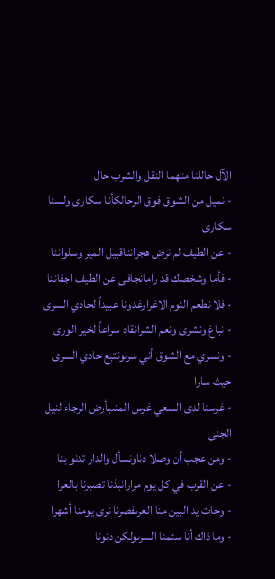الآل حاللنا منهما النقل والشرب حال
- نميل من الشوق فوق الرحالكأنا سكارى ولسنا سكارى
- عن الطيف لم نرض هجرانناقبيل المير وسلواننا
- فأما وشخصك قد رامانجافى عن الطيف اجفاننا
- فلا نطعم النوم الاغرارغدونا عبيداً لحادي السرى
- نباغ ونشرى ونعم الشرانقاد سراعاً لخير الورى
- ونسري مع الشوق أني سرىونتبع حادي السرى حيث سارا
- غرسنا لدى السعي غرس المنىبأرض الرجاء لنيل الجنى
- ومن عجب أن وصلا دناونسأل والدار تدنو بنا
- عن القرب في كل يوم مرارانبذنا تصبرنا بالعرا
- وحات يد البين منا العرىفصرنا نرى يومنا أشهرا
- وما ذاك أنا سئمنا السرىولكن دنونا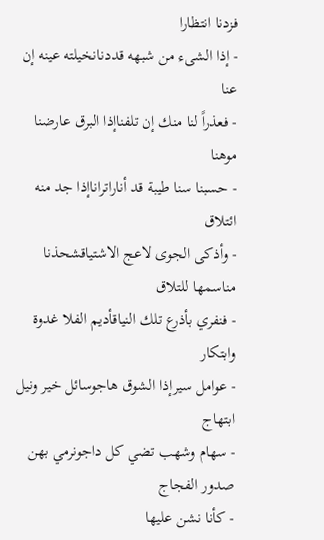فزدنا انتظارا
- إذا الشىء من شبهه قددنانخيلته عينه إن عنا
- فعذراً لنا منك إن تلفناإذا البرق عارضنا موهنا
- حسبنا سنا طيبة قد أناراتراناإذا جد منه ائتلاق
- وأذكى الجوى لاعج الاشتياقشحذنا مناسمها للتلاق
- فنفري بأذرع تلك النياقأديم الفلا غدوة وابتكار
- عوامل سيرإذا الشوق هاجوسائل خير ونيل ابتهاج
- سهام وشهب تضي كل داجونرمي بهن صدور الفجاج
- كأنا نشن عليها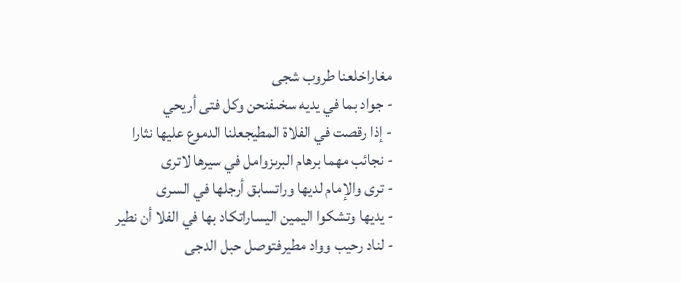مغاراخلعنا طروب شجى
- جواد بما في يديه سخىفنحن وكل فتى أريحي
- إذا رقصت في الفلاة المطيجعلنا الدموع عليها نثارا
- نجائب مهما برهام البرىزوامل في سيرها لاترى
- ترى والإمام لديها وراتسابق أرجلها في السرى
- يديها وتشكوا اليمين اليساراتكاد بها في الفلا أن نطير
- لناد رحيب وواد مطيرفتوصل حبل الدجى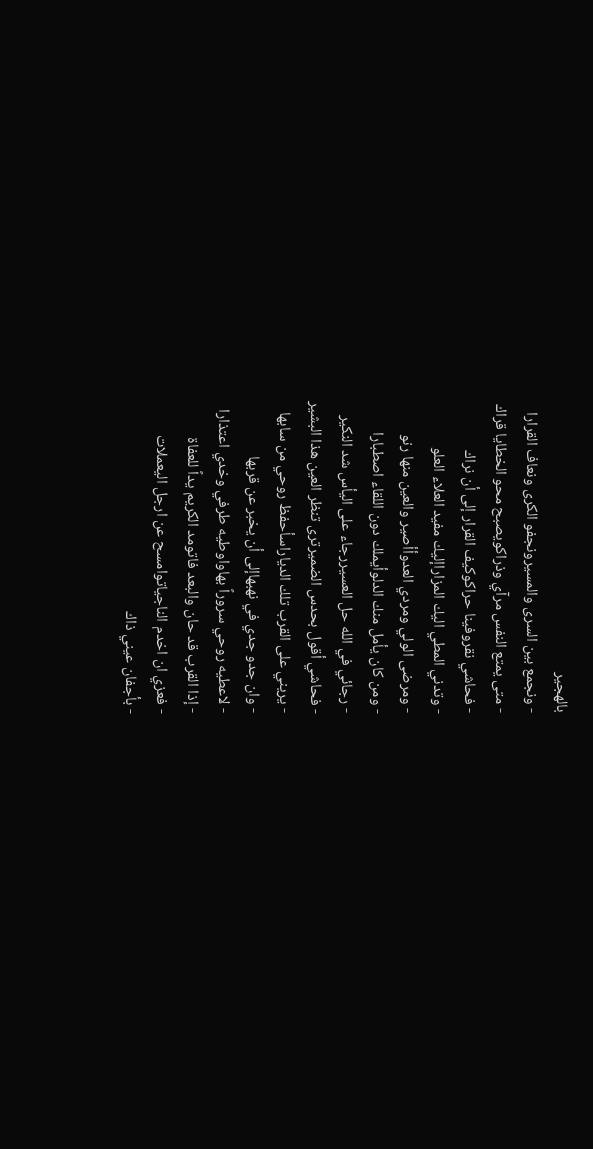بالهجير
- ونجمع بين السرى والمسيرونجفو الكرى ونعاف القرارا
- متى يمتع النفس مرآي وذراكويصبح محو الخطايا قراك
- فحاشي نقروفينا حراكوكيف القرار إلى أن نراك
- وتدني المطي اليك المزاراإليك مفيد العلاء العلو
- ومرضى الولي ومردي العدوأأصير والعين منها رنو
- ومن كان يأمل منك الدلوأيملك دون اللقاء اصطبارا
- رجائي في الله حل العسيررجاء على اليأس شد النكير
- فحاشي أقول بحدس الضميرترى تنظر العين هذا البشير
- يريني على القرب تلك الدياراسأحفظ روحي من سابها
- وان جدو جدي في نهبهاإلى أن يخبر عن قربها
- لاعطيه روحي سروراً بهاواوطيه طرفي وخدي اعتذارا
- إذا القرب قد حان والبعد فاتومد الكريم يداً للعفاة
- فعزي ان اخدم الناجياتوامسح عن ارجل اليعملات
- بأجفان عيني ذاك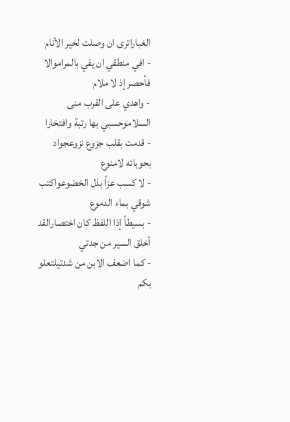الغباراترى ان وصلت لخير الأنام
- افي منطقي ان يفي بالمراموالا فأحصر إذ لا ملام
- واهدي على القرب منى السلاموحسبي بها رتبة وافتخارا
- قدمت بقلب جزوع نزوعجواد بحوبائه لامنوع
- لا كسب عزاً بذل الخضوعواكتب شوقي بماء الدموع
- بسيطاً إذا اللفظ كان اختصارالقد أخلق السير من جدتي
- كما اضعف الابن من شدتيلتعلو بكم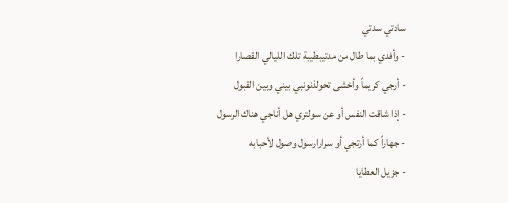سادتي سدتي
- وأفدي بما طال من مدتيبطيبة تلك الليالي القصارا
- أرجي كريماً وأخشى تحولذنونبي بيني وبين القبول
- إذا شاقت النفس أو عن سولتري هل أناجي هناك الرسول
- جهاراً كما أرتجي أو سرارارسول وصول لأحبابه
- جزيل العطايا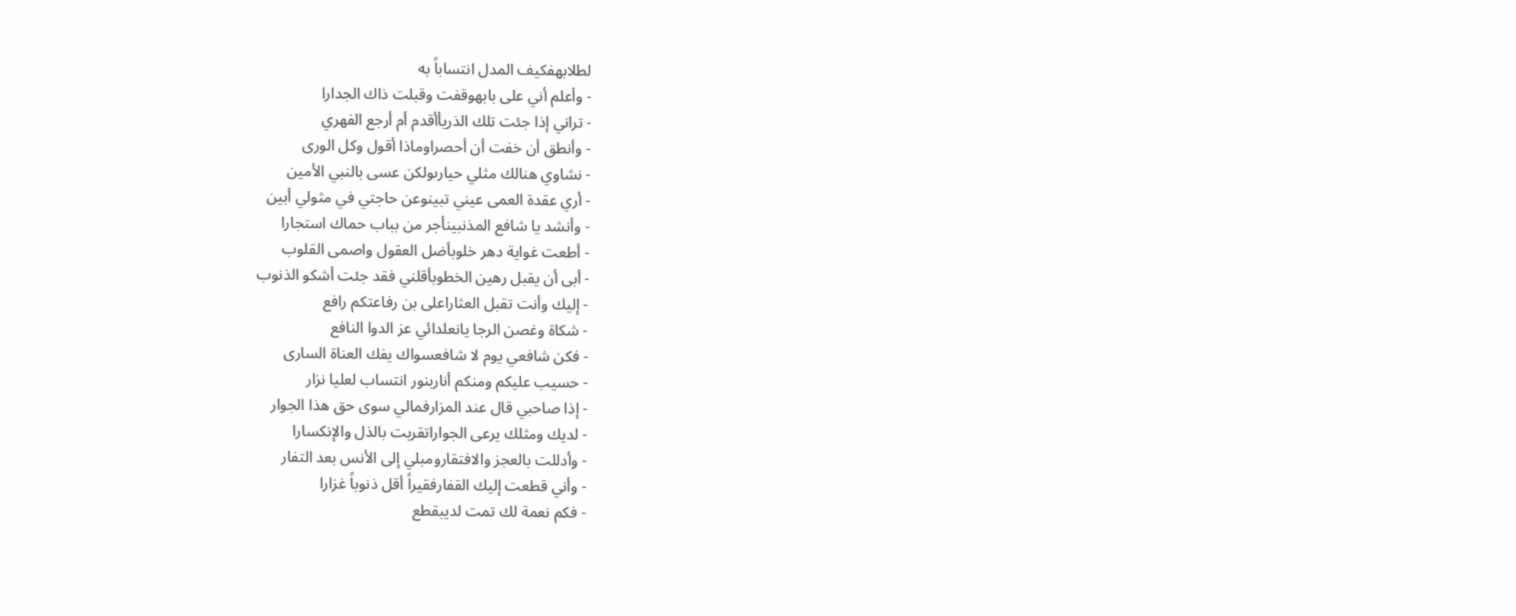لطلابهفكيف المدل انتساباً به
- وأعلم أني على بابهوقفت وقبلت ذاك الجدارا
- تراني إذا جئت تلك الذريأأقدم أم أرجع الفهري
- وأنطق أن خفت أن أحصراوماذا أقول وكل الورى
- نشاوي هنالك مثلي حيارىولكن عسى بالنبي الأمين
- أري عقدة العمى عيني تبينوعن حاجتي في مثولي أبين
- وأنشد يا شافع المذنبينأجر من بباب حماك استجارا
- أطعت غواية دهر خلوبأضل العقول واصمى القلوب
- أبى أن يقبل رهين الخطوبأقلني فقد جئت أشكو الذنوب
- إليك وأنت تقبل العثاراعلى بن رفاعتكم رافع
- شكاة وغصن الرجا يانعلدائي عز الدوا النافع
- فكن شافعي يوم لا شافعسواك يفك العناة السارى
- حسيب عليكم ومنكم أناربنور انتساب لعليا نزار
- إذا صاحبي قال عند المزارفمالي سوى حق هذا الجوار
- لديك ومثلك يرعى الجواراتقربت بالذل والإنكسارا
- وأدللت بالعجز والافتقارومبلي إلى الأنس بعد التفار
- وأني قطعت إليك القفارفقيراً أقل ذنوباً غزارا
- فكم نعمة لك تمت لديبقطع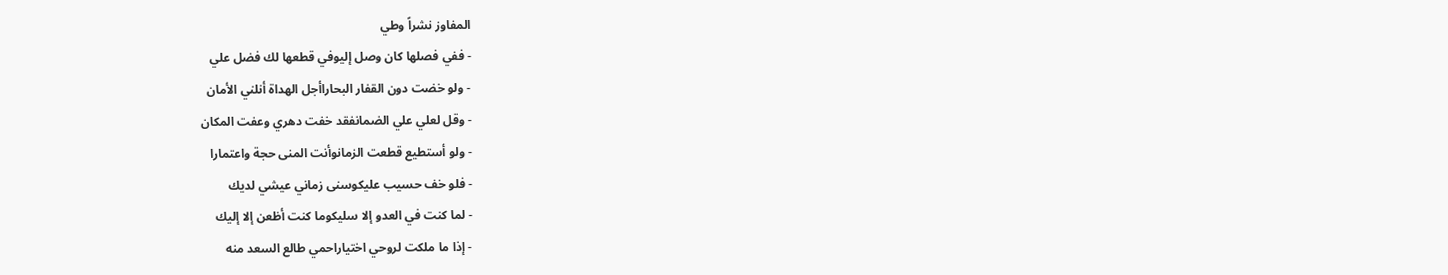المفاوز نشراً وطي
- ففي فصلها كان وصل إليوفي قطعها لك فضل علي
- ولو خضت دون القفار البحاراأجل الهداة أنلني الأمان
- وقل لعلي علي الضمانفقد خفت دهري وعفت المكان
- ولو أستطيع قطعت الزمانوأنت المنى حجة واعتمارا
- فلو خف حسيب عليكوسنى زماني عيشي لديك
- لما كنت في العدو إلا سليكوما كنت أظعن إلا إليك
- إذا ما ملكت لروحي اختياراحمي طالع السعد منه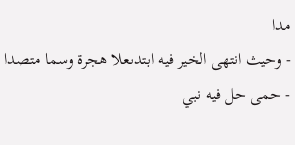مدا
- وحيث انتهى الخير فيه ابتدىعلا هجرة وسما متصدا
- حمى حل فيه نبي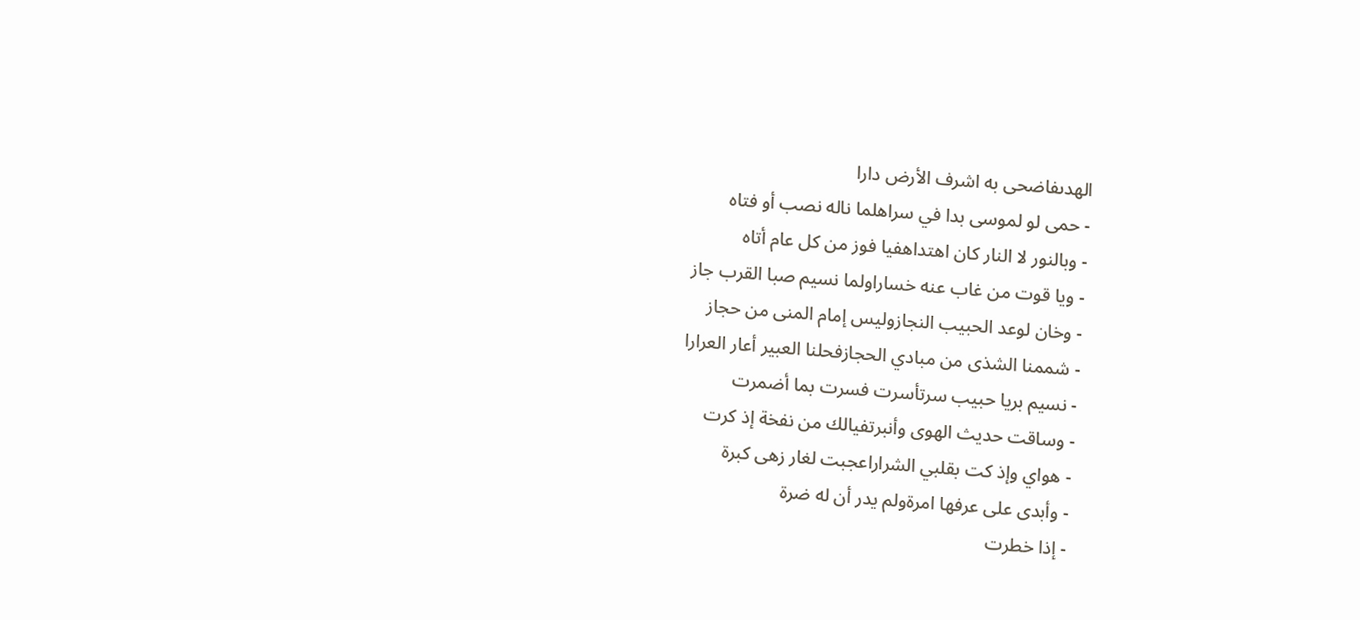الهدىفاضحى به اشرف الأرض دارا
- حمى لو لموسى بدا في سراهلما ناله نصب أو فتاه
- وبالنور لا النار كان اهتداهفيا فوز من كل عام أتاه
- ويا قوت من غاب عنه خساراولما نسيم صبا القرب جاز
- وخان لوعد الحبيب النجازوليس إمام المنى من حجاز
- شممنا الشذى من مبادي الحجازفحلنا العبير أعار العرارا
- نسيم بريا حبيب سرتأسرت فسرت بما أضمرت
- وساقت حديث الهوى وأنبرتفيالك من نفخة إذ كرت
- هواي وإذ كت بقلبي الشراراعجبت لغار زهى كبرة
- وأبدى على عرفها امرةولم يدر أن له ضرة
- إذا خطرت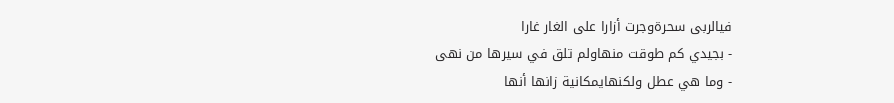فيالربى سحرةوجرت أزارا على الغار غارا
- بجيدي كم طوقت منهاولم تلق في سيرها من نهى
- وما هي عطل ولكنهايمكانية زانها أنها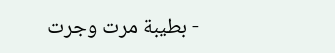- بطيبة مرت وجرت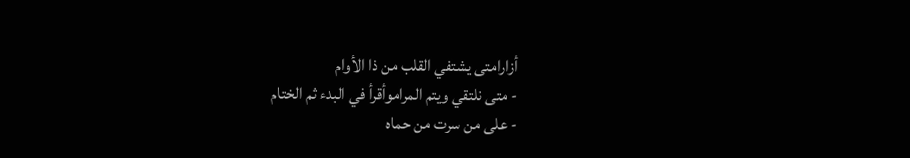أزارامتى يشتفي القلب من ذا الأوام
- متى نلتقي ويتم المراموأقرأ في البدء ثم الختام
- على من سرت من حماه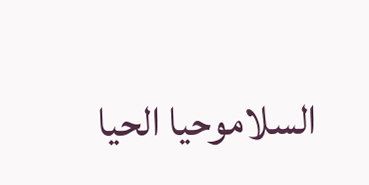السلاموحيا الحيا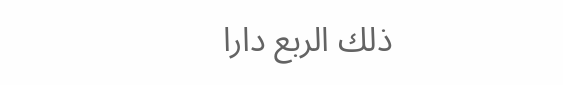ذلك الربع دارا